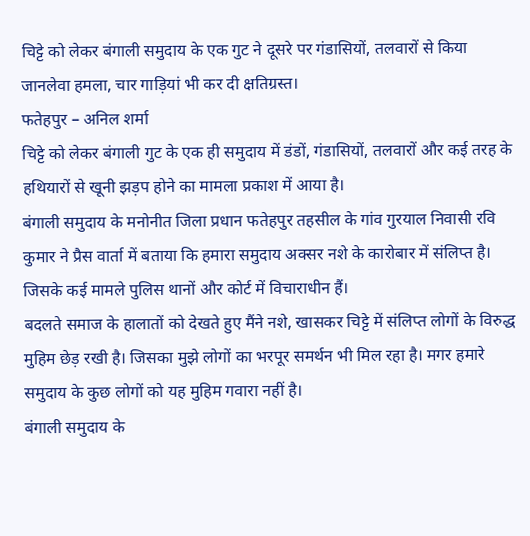चिट्टे को लेकर बंगाली समुदाय के एक गुट ने दूसरे पर गंडासियों, तलवारों से किया जानलेवा हमला, चार गाड़ियां भी कर दी क्षतिग्रस्त।
फतेहपुर – अनिल शर्मा
चिट्टे को लेकर बंगाली गुट के एक ही समुदाय में डंडों, गंडासियों, तलवारों और कई तरह के हथियारों से खूनी झड़प होने का मामला प्रकाश में आया है।
बंगाली समुदाय के मनोनीत जिला प्रधान फतेहपुर तहसील के गांव गुरयाल निवासी रवि कुमार ने प्रैस वार्ता में बताया कि हमारा समुदाय अक्सर नशे के कारोबार में संलिप्त है। जिसके कई मामले पुलिस थानों और कोर्ट में विचाराधीन हैं।
बदलते समाज के हालातों को देखते हुए मैंने नशे, खासकर चिट्टे में संलिप्त लोगों के विरुद्ध मुहिम छेड़ रखी है। जिसका मुझे लोगों का भरपूर समर्थन भी मिल रहा है। मगर हमारे समुदाय के कुछ लोगों को यह मुहिम गवारा नहीं है।
बंगाली समुदाय के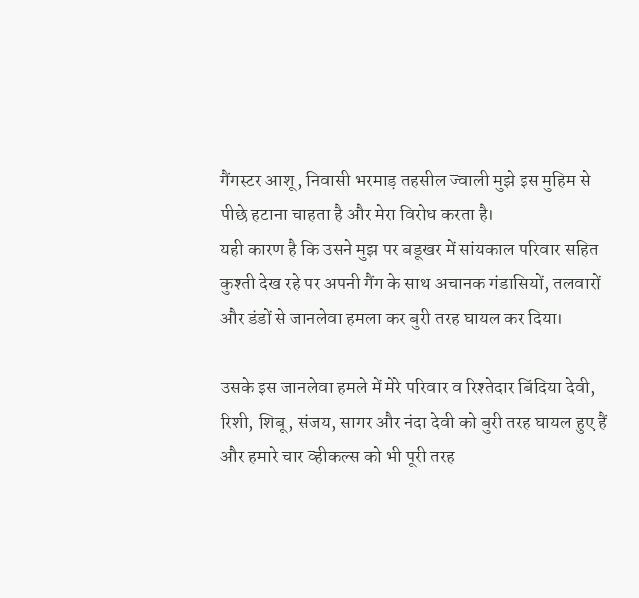गैंगस्टर आशू, निवासी भरमाड़ तहसील ज्वाली मुझे इस मुहिम से पीछे हटाना चाहता है और मेरा विरोध करता है।
यही कारण है कि उसने मुझ पर बडूखर में सांयकाल परिवार सहित कुश्ती देख रहे पर अपनी गैंग के साथ अचानक गंडासियों, तलवारों और डंडों से जानलेवा हमला कर बुरी तरह घायल कर दिया।

उसके इस जानलेवा हमले में मेरे परिवार व रिश्तेदार बिंदिया देवी, रिशी, शिबू, संजय, सागर और नंदा देवी को बुरी तरह घायल हुए हैं और हमारे चार व्हीकल्स को भी पूरी तरह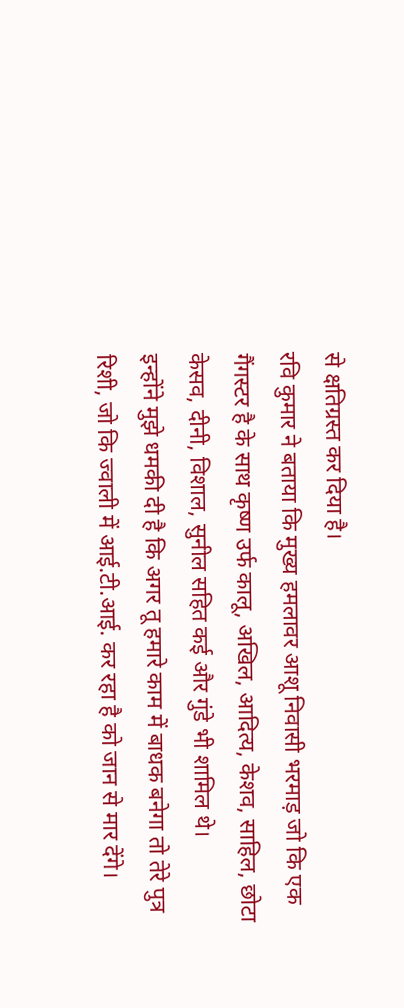से क्षतिग्रस्त कर दिया है।
रवि कुमार ने बताया कि मुख्य हमलावर आशू निवासी भरमाड़ जो कि एक गैंगस्टर है के साथ कृष्ण उर्फ कालू, अखिल, आदित्य, केशव, साहिल, छोटा केसव, दीनी, विशाल, सुनील सहित कई और गुंडे भी शामिल थे।
इन्होंने मुझे धमकी दी है कि अगर तू हमारे काम में बाधक बनेगा तो तेरे पुत्र रिशी, जो कि ज्वाली में आई.टी.आई. कर रहा है को जान से मार देंगे।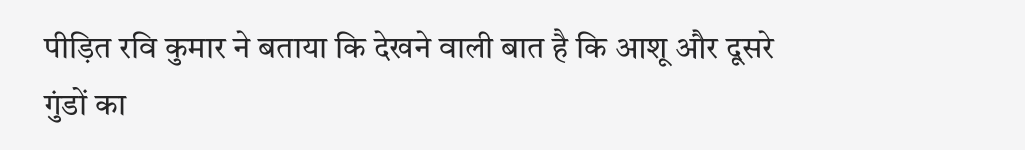पीड़ित रवि कुमार ने बताया कि देखने वाली बात है कि आशू और दूसरे गुंडों का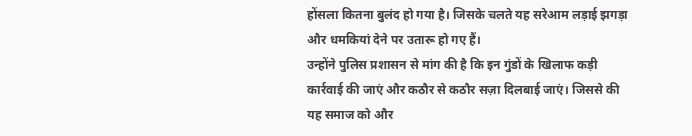होंसला कितना बुलंद हो गया है। जिसके चलते यह सरेआम लड़ाई झगड़ा और धमकियां देने पर उतारू हो गए हैं।
उन्होंने पुलिस प्रशासन से मांग की है कि इन गुंडों के खिलाफ कड़ी कार्रवाई की जाएं और कठौर से कठौर सज़ा दिलबाई जाएं। जिससे की यह समाज को और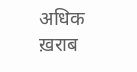अधिक ख़राब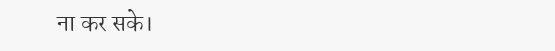ना कर सके।